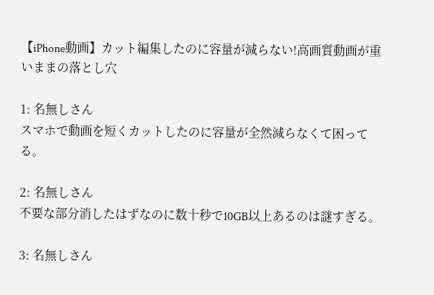【iPhone動画】カット編集したのに容量が減らない!高画質動画が重いままの落とし穴

1: 名無しさん
スマホで動画を短くカットしたのに容量が全然減らなくて困ってる。

2: 名無しさん
不要な部分消したはずなのに数十秒で10GB以上あるのは謎すぎる。

3: 名無しさん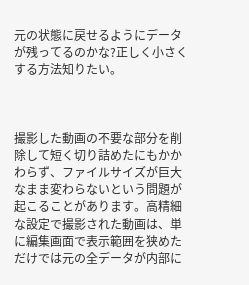元の状態に戻せるようにデータが残ってるのかな?正しく小さくする方法知りたい。



撮影した動画の不要な部分を削除して短く切り詰めたにもかかわらず、ファイルサイズが巨大なまま変わらないという問題が起こることがあります。高精細な設定で撮影された動画は、単に編集画面で表示範囲を狭めただけでは元の全データが内部に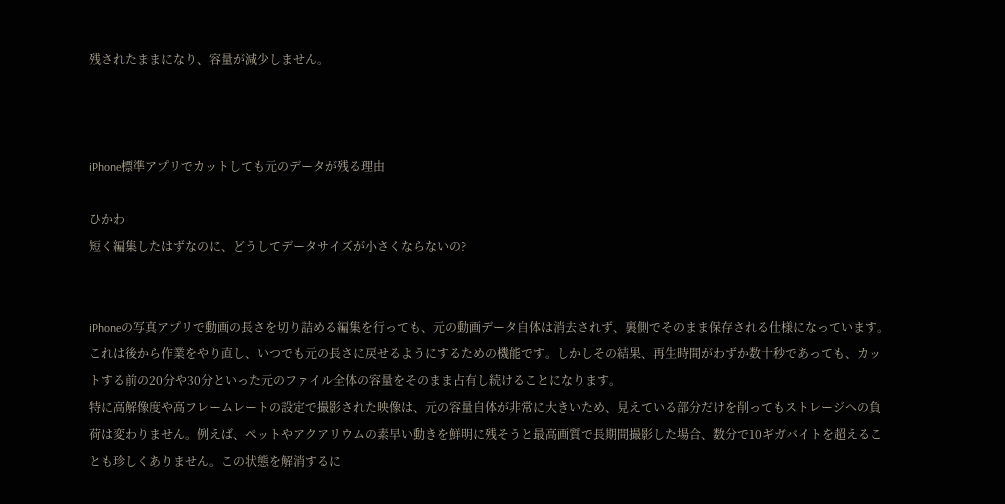残されたままになり、容量が減少しません。



iPhone標準アプリでカットしても元のデータが残る理由

ひかわ
短く編集したはずなのに、どうしてデータサイズが小さくならないの?


iPhoneの写真アプリで動画の長さを切り詰める編集を行っても、元の動画データ自体は消去されず、裏側でそのまま保存される仕様になっています。これは後から作業をやり直し、いつでも元の長さに戻せるようにするための機能です。しかしその結果、再生時間がわずか数十秒であっても、カットする前の20分や30分といった元のファイル全体の容量をそのまま占有し続けることになります。
特に高解像度や高フレームレートの設定で撮影された映像は、元の容量自体が非常に大きいため、見えている部分だけを削ってもストレージへの負荷は変わりません。例えば、ペットやアクアリウムの素早い動きを鮮明に残そうと最高画質で長期間撮影した場合、数分で10ギガバイトを超えることも珍しくありません。この状態を解消するに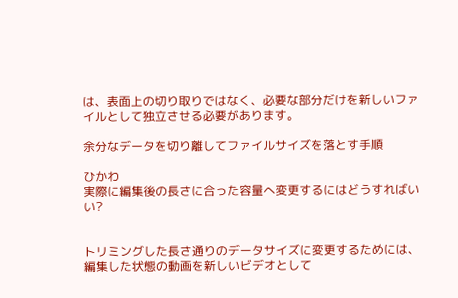は、表面上の切り取りではなく、必要な部分だけを新しいファイルとして独立させる必要があります。

余分なデータを切り離してファイルサイズを落とす手順

ひかわ
実際に編集後の長さに合った容量へ変更するにはどうすればいい?


トリミングした長さ通りのデータサイズに変更するためには、編集した状態の動画を新しいビデオとして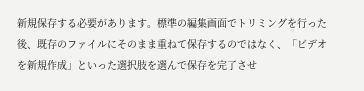新規保存する必要があります。標準の編集画面でトリミングを行った後、既存のファイルにそのまま重ねて保存するのではなく、「ビデオを新規作成」といった選択肢を選んで保存を完了させ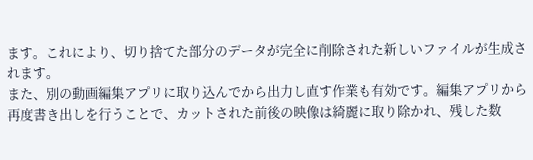ます。これにより、切り捨てた部分のデータが完全に削除された新しいファイルが生成されます。
また、別の動画編集アプリに取り込んでから出力し直す作業も有効です。編集アプリから再度書き出しを行うことで、カットされた前後の映像は綺麗に取り除かれ、残した数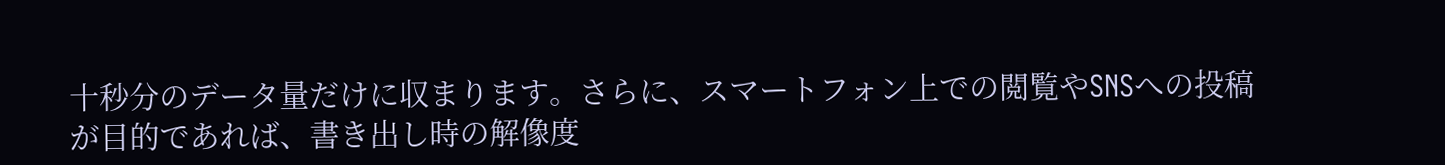十秒分のデータ量だけに収まります。さらに、スマートフォン上での閲覧やSNSへの投稿が目的であれば、書き出し時の解像度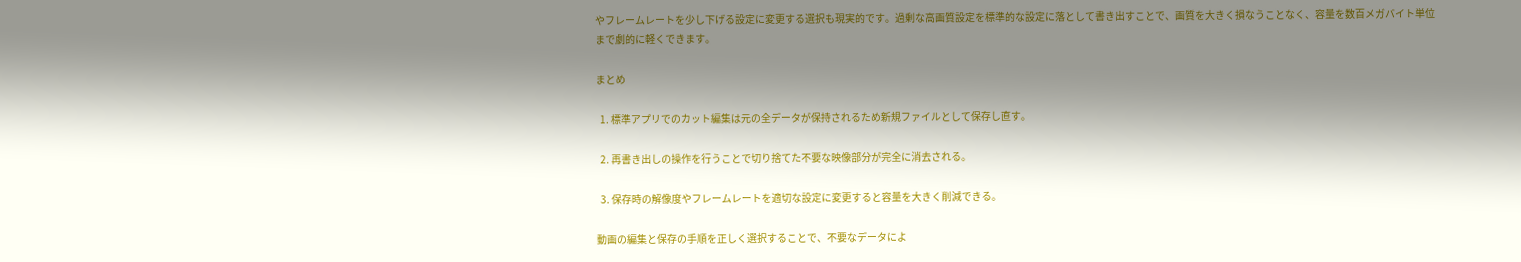やフレームレートを少し下げる設定に変更する選択も現実的です。過剰な高画質設定を標準的な設定に落として書き出すことで、画質を大きく損なうことなく、容量を数百メガバイト単位まで劇的に軽くできます。

まとめ

  1. 標準アプリでのカット編集は元の全データが保持されるため新規ファイルとして保存し直す。

  2. 再書き出しの操作を行うことで切り捨てた不要な映像部分が完全に消去される。

  3. 保存時の解像度やフレームレートを適切な設定に変更すると容量を大きく削減できる。

動画の編集と保存の手順を正しく選択することで、不要なデータによ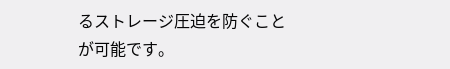るストレージ圧迫を防ぐことが可能です。